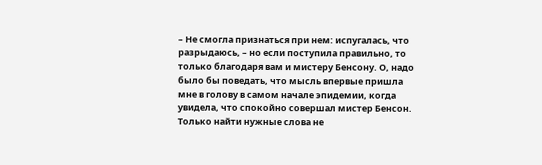– Не смогла признаться при нем: испугалась, что разрыдаюсь, – но если поступила правильно, то только благодаря вам и мистеру Бенсону. О, надо было бы поведать, что мысль впервые пришла мне в голову в самом начале эпидемии, когда увидела, что спокойно совершал мистер Бенсон. Только найти нужные слова не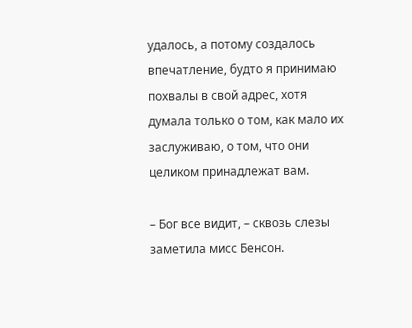удалось, а потому создалось впечатление, будто я принимаю похвалы в свой адрес, хотя думала только о том, как мало их заслуживаю, о том, что они целиком принадлежат вам.

– Бог все видит, – сквозь слезы заметила мисс Бенсон.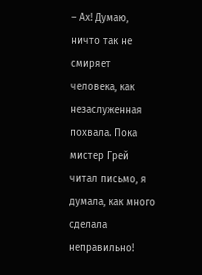– Ах! Думаю, ничто так не смиряет человека, как незаслуженная похвала. Пока мистер Грей читал письмо, я думала, как много сделала неправильно!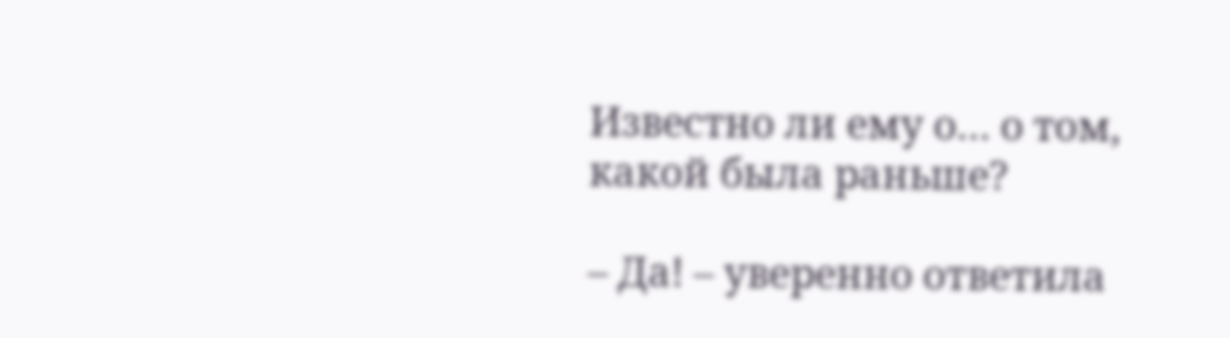Известно ли ему о… о том, какой была раньше?

– Да! – уверенно ответила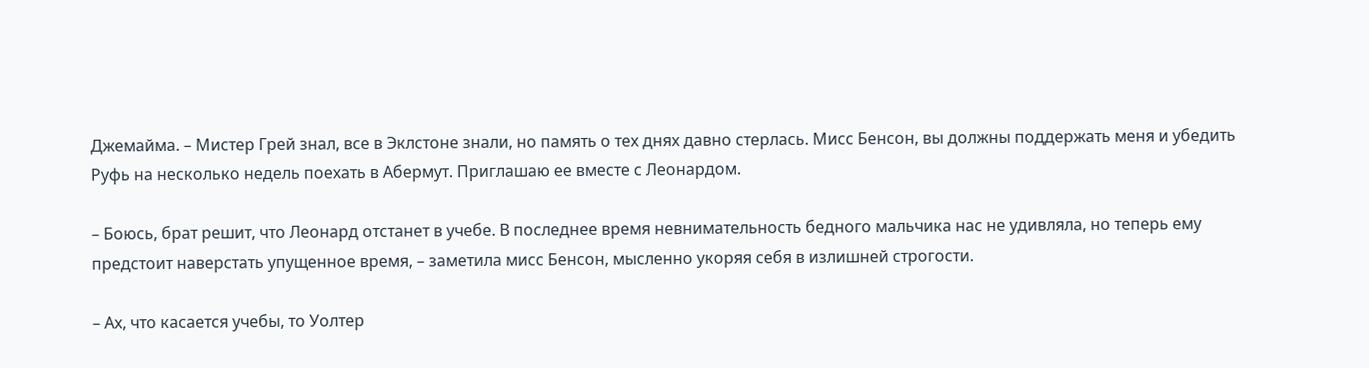Джемайма. – Мистер Грей знал, все в Эклстоне знали, но память о тех днях давно стерлась. Мисс Бенсон, вы должны поддержать меня и убедить Руфь на несколько недель поехать в Абермут. Приглашаю ее вместе с Леонардом.

– Боюсь, брат решит, что Леонард отстанет в учебе. В последнее время невнимательность бедного мальчика нас не удивляла, но теперь ему предстоит наверстать упущенное время, – заметила мисс Бенсон, мысленно укоряя себя в излишней строгости.

– Ах, что касается учебы, то Уолтер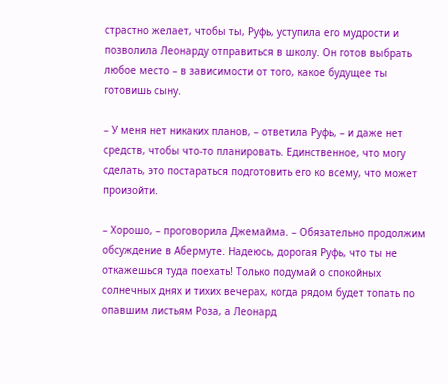страстно желает, чтобы ты, Руфь, уступила его мудрости и позволила Леонарду отправиться в школу. Он готов выбрать любое место – в зависимости от того, какое будущее ты готовишь сыну.

– У меня нет никаких планов, – ответила Руфь, – и даже нет средств, чтобы что-то планировать. Единственное, что могу сделать, это постараться подготовить его ко всему, что может произойти.

– Хорошо, – проговорила Джемайма. – Обязательно продолжим обсуждение в Абермуте. Надеюсь, дорогая Руфь, что ты не откажешься туда поехать! Только подумай о спокойных солнечных днях и тихих вечерах, когда рядом будет топать по опавшим листьям Роза, а Леонард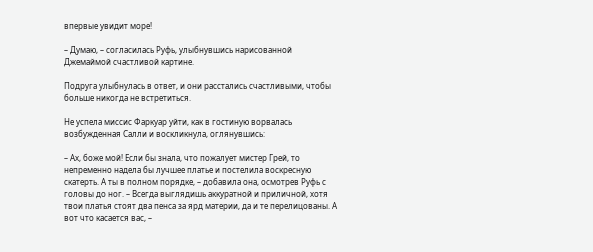впервые увидит море!

– Думаю, – согласилась Руфь, улыбнувшись нарисованной Джемаймой счастливой картине.

Подруга улыбнулась в ответ, и они расстались счастливыми, чтобы больше никогда не встретиться.

Не успела миссис Фаркуар уйти, как в гостиную ворвалась возбужденная Салли и воскликнула, оглянувшись:

– Ах, боже мой! Если бы знала, что пожалует мистер Грей, то непременно надела бы лучшее платье и постелила воскресную скатерть. А ты в полном порядке, – добавила она, осмотрев Руфь с головы до ног. – Всегда выглядишь аккуратной и приличной, хотя твои платья стоят два пенса за ярд материи, да и те перелицованы. А вот что касается вас, –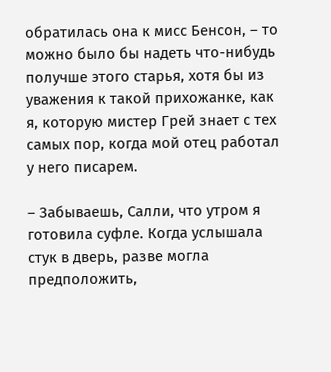обратилась она к мисс Бенсон, – то можно было бы надеть что-нибудь получше этого старья, хотя бы из уважения к такой прихожанке, как я, которую мистер Грей знает с тех самых пор, когда мой отец работал у него писарем.

– Забываешь, Салли, что утром я готовила суфле. Когда услышала стук в дверь, разве могла предположить,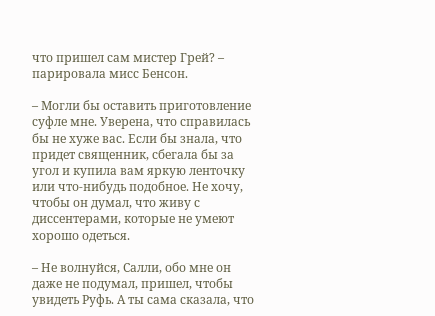что пришел сам мистер Грей? – парировала мисс Бенсон.

– Могли бы оставить приготовление суфле мне. Уверена, что справилась бы не хуже вас. Если бы знала, что придет священник, сбегала бы за угол и купила вам яркую ленточку или что-нибудь подобное. Не хочу, чтобы он думал, что живу с диссентерами, которые не умеют хорошо одеться.

– Не волнуйся, Салли, обо мне он даже не подумал, пришел, чтобы увидеть Руфь. А ты сама сказала, что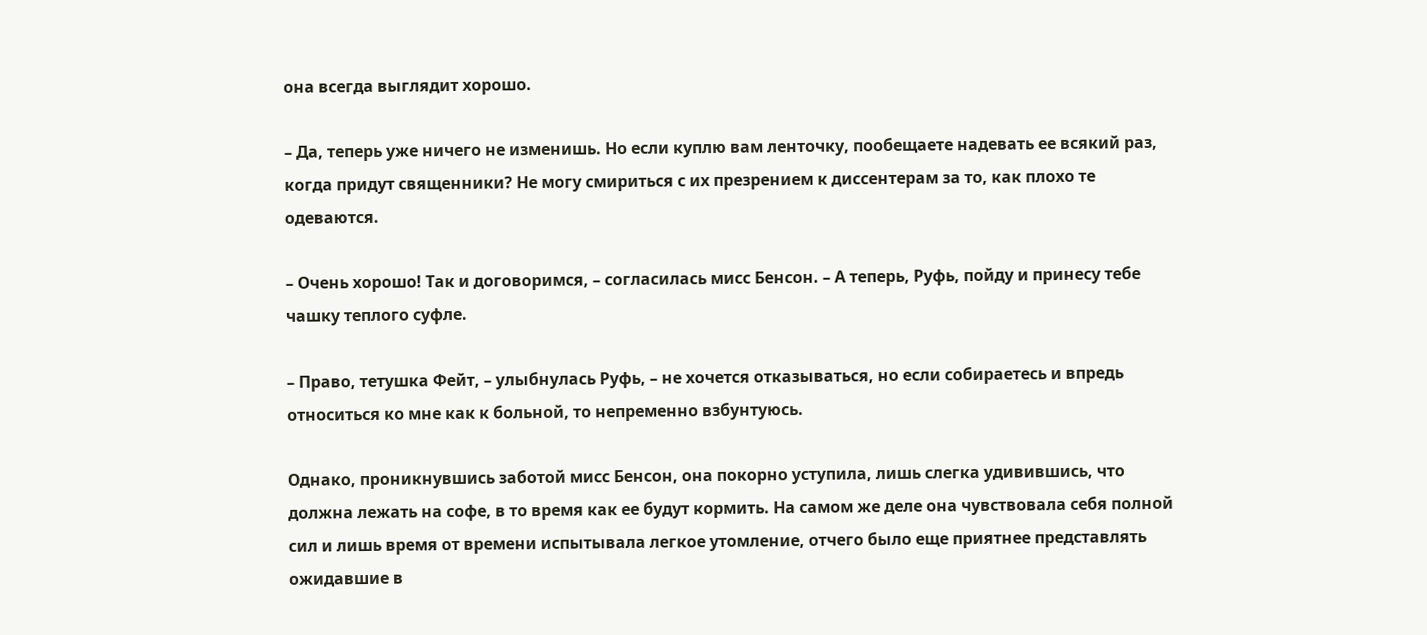она всегда выглядит хорошо.

– Да, теперь уже ничего не изменишь. Но если куплю вам ленточку, пообещаете надевать ее всякий раз, когда придут священники? Не могу смириться с их презрением к диссентерам за то, как плохо те одеваются.

– Очень хорошо! Так и договоримся, – согласилась мисс Бенсон. – А теперь, Руфь, пойду и принесу тебе чашку теплого суфле.

– Право, тетушка Фейт, – улыбнулась Руфь, – не хочется отказываться, но если собираетесь и впредь относиться ко мне как к больной, то непременно взбунтуюсь.

Однако, проникнувшись заботой мисс Бенсон, она покорно уступила, лишь слегка удивившись, что должна лежать на софе, в то время как ее будут кормить. На самом же деле она чувствовала себя полной сил и лишь время от времени испытывала легкое утомление, отчего было еще приятнее представлять ожидавшие в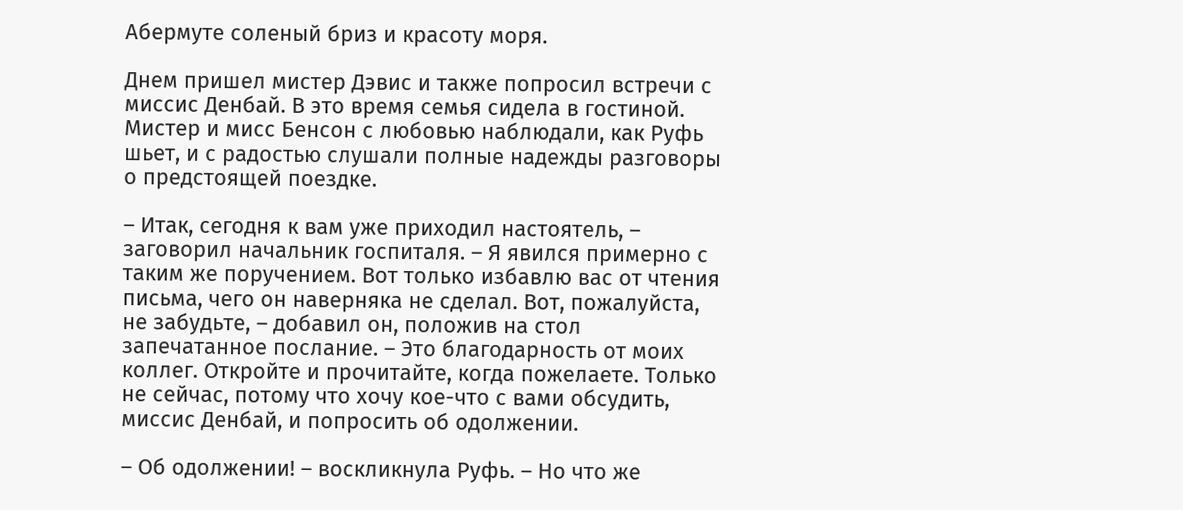Абермуте соленый бриз и красоту моря.

Днем пришел мистер Дэвис и также попросил встречи с миссис Денбай. В это время семья сидела в гостиной. Мистер и мисс Бенсон с любовью наблюдали, как Руфь шьет, и с радостью слушали полные надежды разговоры о предстоящей поездке.

– Итак, сегодня к вам уже приходил настоятель, – заговорил начальник госпиталя. – Я явился примерно с таким же поручением. Вот только избавлю вас от чтения письма, чего он наверняка не сделал. Вот, пожалуйста, не забудьте, – добавил он, положив на стол запечатанное послание. – Это благодарность от моих коллег. Откройте и прочитайте, когда пожелаете. Только не сейчас, потому что хочу кое-что с вами обсудить, миссис Денбай, и попросить об одолжении.

– Об одолжении! – воскликнула Руфь. – Но что же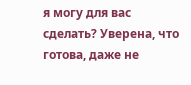я могу для вас сделать? Уверена, что готова, даже не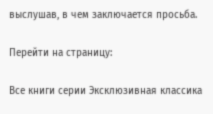выслушав, в чем заключается просьба.

Перейти на страницу:

Все книги серии Эксклюзивная классика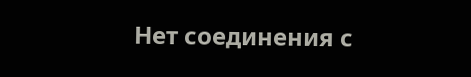Нет соединения с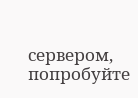сервером, попробуйте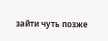зайти чуть позже